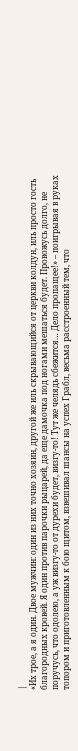|
«Их трое, а я один. Двое мужчин: один из них точно хозяин, другой же иль скрывающийся от церкви колдун, иль просто гость благородных кровей. Я один против парочки рыцарей, да еще дамочка под ногами мешаться будет. Провожусь долго, не поручусь, что одолею, а уж визгу-то от дурехи будет, визгу-то! Тут же челядь сбежится… Дело пропащее!» – поигрывая в руках топором и приготовленным к бою щитом, взвешивал шансы на успех Грабл, весьма расстроенный тем, что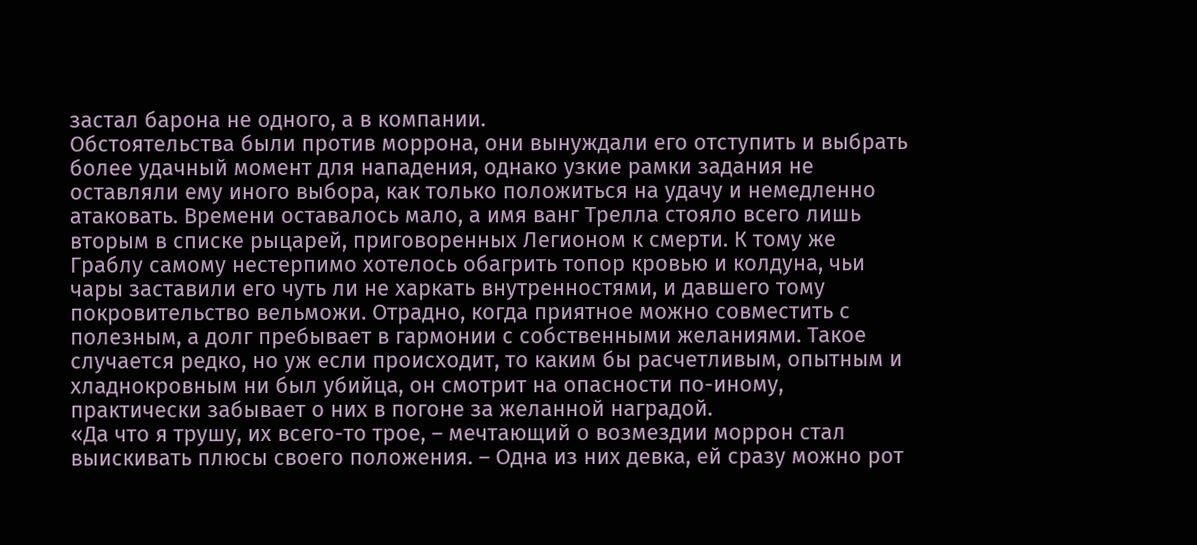застал барона не одного, а в компании.
Обстоятельства были против моррона, они вынуждали его отступить и выбрать более удачный момент для нападения, однако узкие рамки задания не оставляли ему иного выбора, как только положиться на удачу и немедленно атаковать. Времени оставалось мало, а имя ванг Трелла стояло всего лишь вторым в списке рыцарей, приговоренных Легионом к смерти. К тому же Граблу самому нестерпимо хотелось обагрить топор кровью и колдуна, чьи чары заставили его чуть ли не харкать внутренностями, и давшего тому покровительство вельможи. Отрадно, когда приятное можно совместить с полезным, а долг пребывает в гармонии с собственными желаниями. Такое случается редко, но уж если происходит, то каким бы расчетливым, опытным и хладнокровным ни был убийца, он смотрит на опасности по-иному, практически забывает о них в погоне за желанной наградой.
«Да что я трушу, их всего-то трое, – мечтающий о возмездии моррон стал выискивать плюсы своего положения. – Одна из них девка, ей сразу можно рот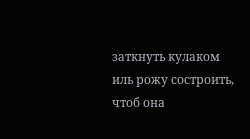заткнуть кулаком иль рожу состроить, чтоб она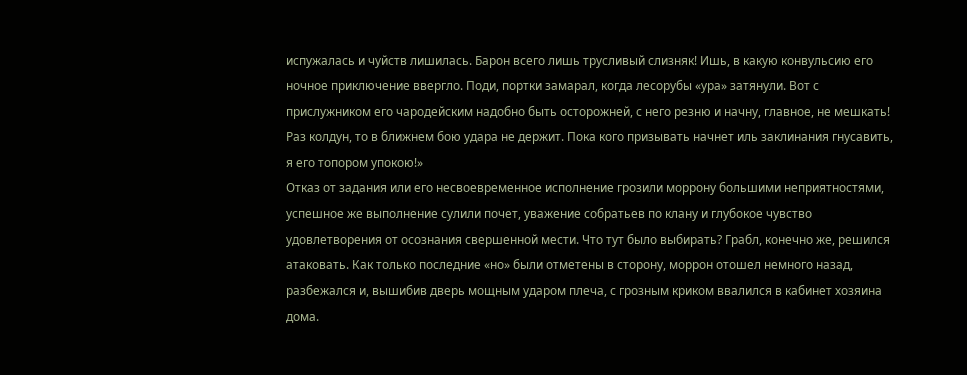испужалась и чуйств лишилась. Барон всего лишь трусливый слизняк! Ишь, в какую конвульсию его ночное приключение ввергло. Поди, портки замарал, когда лесорубы «ура» затянули. Вот с прислужником его чародейским надобно быть осторожней, с него резню и начну, главное, не мешкать! Раз колдун, то в ближнем бою удара не держит. Пока кого призывать начнет иль заклинания гнусавить, я его топором упокою!»
Отказ от задания или его несвоевременное исполнение грозили моррону большими неприятностями, успешное же выполнение сулили почет, уважение собратьев по клану и глубокое чувство удовлетворения от осознания свершенной мести. Что тут было выбирать? Грабл, конечно же, решился атаковать. Как только последние «но» были отметены в сторону, моррон отошел немного назад, разбежался и, вышибив дверь мощным ударом плеча, с грозным криком ввалился в кабинет хозяина дома.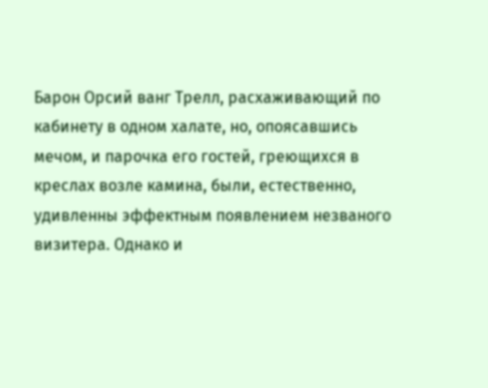Барон Орсий ванг Трелл, расхаживающий по кабинету в одном халате, но, опоясавшись мечом, и парочка его гостей, греющихся в креслах возле камина, были, естественно, удивленны эффектным появлением незваного визитера. Однако и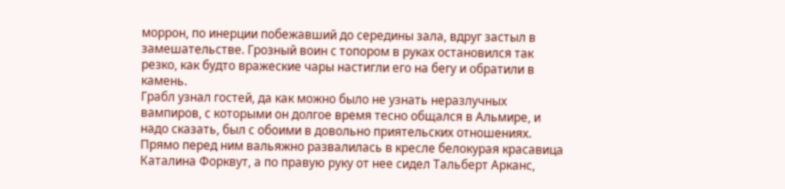моррон, по инерции побежавший до середины зала, вдруг застыл в замешательстве. Грозный воин с топором в руках остановился так резко, как будто вражеские чары настигли его на бегу и обратили в камень.
Грабл узнал гостей, да как можно было не узнать неразлучных вампиров, с которыми он долгое время тесно общался в Альмире, и надо сказать, был с обоими в довольно приятельских отношениях. Прямо перед ним вальяжно развалилась в кресле белокурая красавица Каталина Форквут, а по правую руку от нее сидел Тальберт Арканс,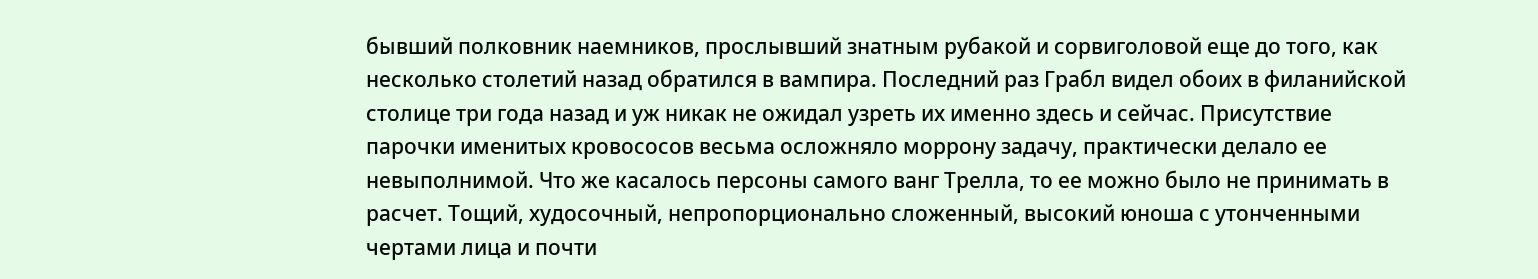бывший полковник наемников, прослывший знатным рубакой и сорвиголовой еще до того, как несколько столетий назад обратился в вампира. Последний раз Грабл видел обоих в филанийской столице три года назад и уж никак не ожидал узреть их именно здесь и сейчас. Присутствие парочки именитых кровососов весьма осложняло моррону задачу, практически делало ее невыполнимой. Что же касалось персоны самого ванг Трелла, то ее можно было не принимать в расчет. Тощий, худосочный, непропорционально сложенный, высокий юноша с утонченными чертами лица и почти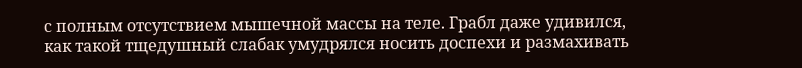с полным отсутствием мышечной массы на теле. Грабл даже удивился, как такой тщедушный слабак умудрялся носить доспехи и размахивать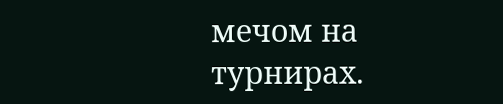мечом на турнирах.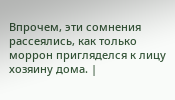Впрочем, эти сомнения рассеялись, как только моррон пригляделся к лицу хозяину дома. |